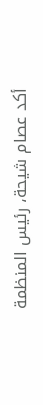أكد عصام شيحة، رئيس المنظمة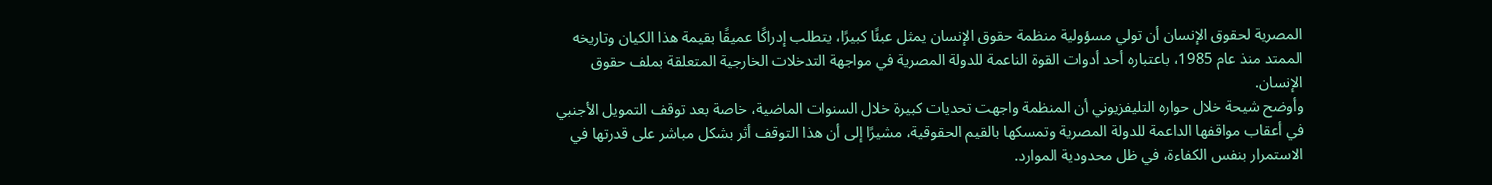المصرية لحقوق الإنسان أن تولي مسؤولية منظمة حقوق الإنسان يمثل عبئًا كبيرًا، يتطلب إدراكًا عميقًا بقيمة هذا الكيان وتاريخه الممتد منذ عام 1985، باعتباره أحد أدوات القوة الناعمة للدولة المصرية في مواجهة التدخلات الخارجية المتعلقة بملف حقوق الإنسان.
وأوضح شيحة خلال حواره التليفزيوني أن المنظمة واجهت تحديات كبيرة خلال السنوات الماضية، خاصة بعد توقف التمويل الأجنبي في أعقاب مواقفها الداعمة للدولة المصرية وتمسكها بالقيم الحقوقية، مشيرًا إلى أن هذا التوقف أثر بشكل مباشر على قدرتها في الاستمرار بنفس الكفاءة، في ظل محدودية الموارد.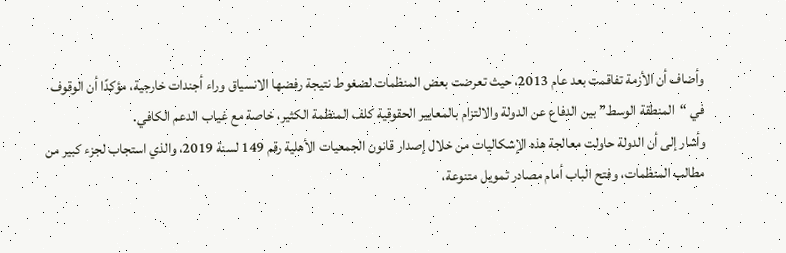وأضاف أن الأزمة تفاقمت بعد عام 2013، حيث تعرضت بعض المنظمات لضغوط نتيجة رفضها الانسياق وراء أجندات خارجية، مؤكدًا أن الوقوف في “المنطقة الوسط” بين الدفاع عن الدولة والالتزام بالمعايير الحقوقية كلف المنظمة الكثير، خاصة مع غياب الدعم الكافي.
وأشار إلى أن الدولة حاولت معالجة هذه الإشكاليات من خلال إصدار قانون الجمعيات الأهلية رقم 149 لسنة 2019، والذي استجاب لجزء كبير من مطالب المنظمات، وفتح الباب أمام مصادر تمويل متنوعة،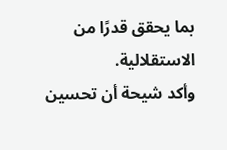بما يحقق قدرًا من الاستقلالية.
وأكد شيحة أن تحسين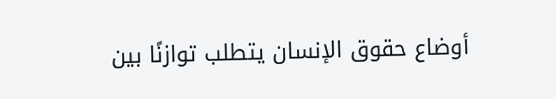أوضاع حقوق الإنسان يتطلب توازنًا بين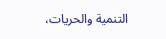التنمية والحريات،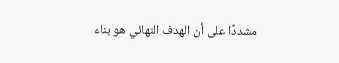مشددًا على أن الهدف النهائي هو بناء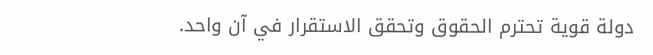دولة قوية تحترم الحقوق وتحقق الاستقرار في آن واحد.